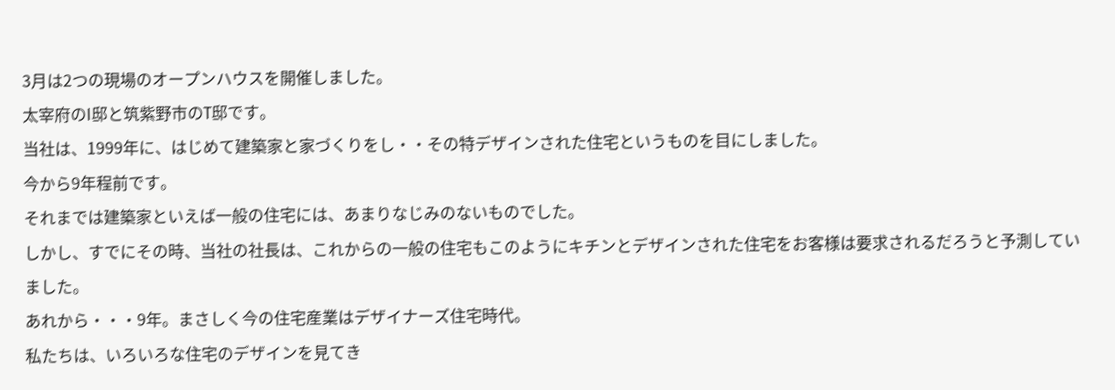3月は2つの現場のオープンハウスを開催しました。
太宰府のI邸と筑紫野市のT邸です。
当社は、1999年に、はじめて建築家と家づくりをし・・その特デザインされた住宅というものを目にしました。
今から9年程前です。
それまでは建築家といえば一般の住宅には、あまりなじみのないものでした。
しかし、すでにその時、当社の社長は、これからの一般の住宅もこのようにキチンとデザインされた住宅をお客様は要求されるだろうと予測していました。
あれから・・・9年。まさしく今の住宅産業はデザイナーズ住宅時代。
私たちは、いろいろな住宅のデザインを見てき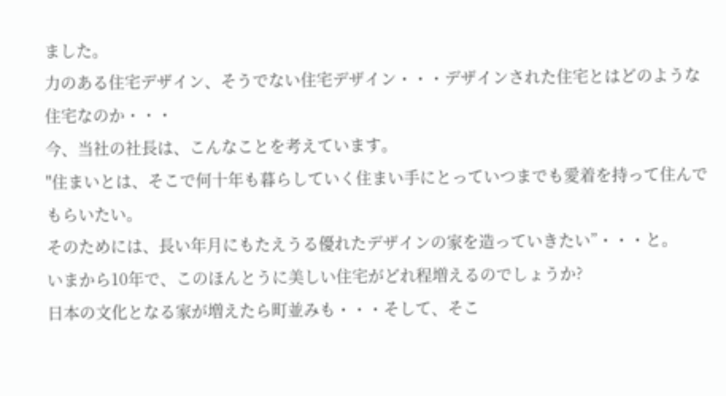ました。
力のある住宅デザイン、そうでない住宅デザイン・・・デザインされた住宅とはどのような住宅なのか・・・
今、当社の社長は、こんなことを考えています。
"住まいとは、そこで何十年も暮らしていく住まい手にとっていつまでも愛着を持って住んでもらいたい。
そのためには、長い年月にもたえうる優れたデザインの家を造っていきたい”・・・と。
いまから10年で、このほんとうに美しい住宅がどれ程増えるのでしょうか?
日本の文化となる家が増えたら町並みも・・・そして、そこ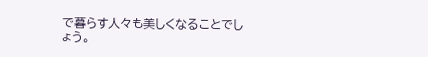で暮らす人々も美しくなることでしょう。